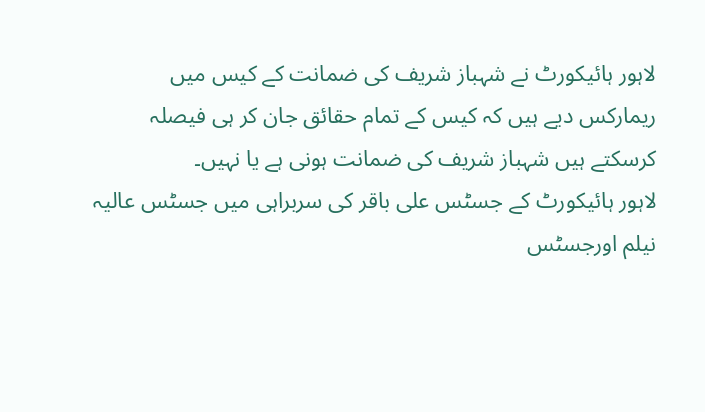لاہور ہائیکورٹ نے شہباز شریف کی ضمانت کے کیس میں ریمارکس دیے ہیں کہ کیس کے تمام حقائق جان کر ہی فیصلہ کرسکتے ہیں شہباز شریف کی ضمانت ہونی ہے یا نہیں۔
لاہور ہائیکورٹ کے جسٹس علی باقر کی سربراہی میں جسٹس عالیہ نیلم اورجسٹس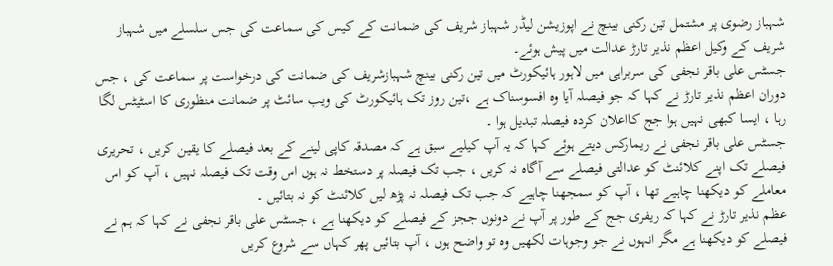شہباز رضوی پر مشتمل تین رکنی بینچ نے اپوزیشن لیڈر شہباز شریف کی ضمانت کے کیس کی سماعت کی جس سلسلے میں شہباز شریف کے وکیل اعظم نذیر تارڑ عدالت میں پیش ہوئے۔
جسٹس علی باقر نجفی کی سربراہی میں لاہور ہائیکورٹ میں تین رکنی بینچ شہبازشریف کی ضمانت کی درخواست پر سماعت کی ، جس دوران اعظم نذیر تارڑ نے کہا کہ جو فیصلہ آیا وہ افسوسناک ہے ،تین روز تک ہائیکورٹ کی ویب سائٹ پر ضمانت منظوری کا اسٹیٹس لگا رہا ، ایسا کبھی نہیں ہوا جج کااعلان کردہ فیصلہ تبدیل ہوا ۔
جسٹس علی باقر نجفی نے ریمارکس دیتے ہوئے کہا کہ یہ آپ کیلیے سبق ہے کہ مصدقہ کاپی لینے کے بعد فیصلے کا یقین کریں ، تحریری فیصلے تک اپنے کلائنٹ کو عدالتی فیصلے سے آگاہ نہ کریں ، جب تک فیصلہ پر دستخط نہ ہوں اس وقت تک فیصلہ نہیں ، آپ کو اس معاملے کو دیکھنا چاہیے تھا ، آپ کو سمجھنا چاہیے کہ جب تک فیصلہ نہ پڑھ لیں کلائنٹ کو نہ بتائیں ۔
عظم نذیر تارڑ نے کہا کہ ریفری جج کے طور پر آپ نے دونوں ججز کے فیصلے کو دیکھنا ہے ، جسٹس علی باقر نجفی نے کہا کہ ہم نے فیصلے کو دیکھنا ہے مگر انہوں نے جو وجوہات لکھیں وہ تو واضح ہوں ، آپ بتائیں پھر کہاں سے شروع کریں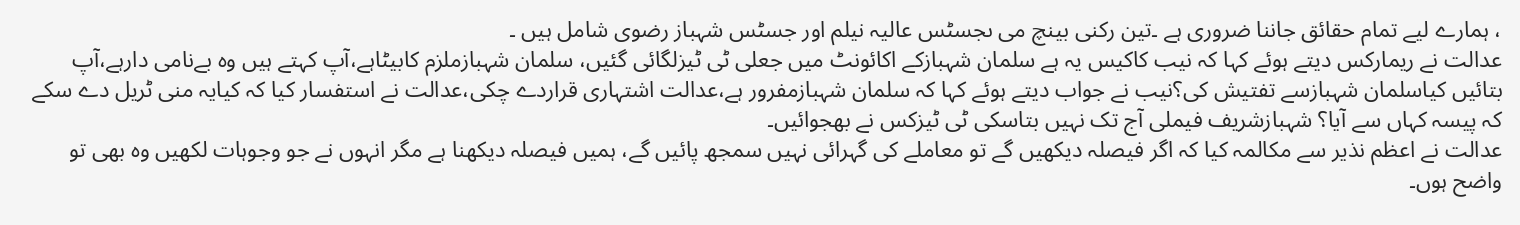، ہمارے لیے تمام حقائق جاننا ضروری ہے ۔تین رکنی بینچ می ںجسٹس عالیہ نیلم اور جسٹس شہباز رضوی شامل ہیں ۔
عدالت نے ریمارکس دیتے ہوئے کہا کہ نیب کاکیس یہ ہے سلمان شہبازکے اکائونٹ میں جعلی ٹی ٹیزلگائی گئیں، سلمان شہبازملزم کابیٹاہے،آپ کہتے ہیں وہ بےنامی دارہے،آپ بتائیں کیاسلمان شہبازسے تفتیش کی؟نیب نے جواب دیتے ہوئے کہا کہ سلمان شہبازمفرور ہے،عدالت اشتہاری قراردے چکی،عدالت نے استفسار کیا کہ کیایہ منی ٹریل دے سکے کہ پیسہ کہاں سے آیا؟ شہبازشریف فیملی آج تک نہیں بتاسکی ٹی ٹیزکس نے بھجوائیں۔
عدالت نے اعظم نذیر سے مکالمہ کیا کہ اگر فیصلہ دیکھیں گے تو معاملے کی گہرائی نہیں سمجھ پائیں گے، ہمیں فیصلہ دیکھنا ہے مگر انہوں نے جو وجوہات لکھیں وہ بھی تو واضح ہوں۔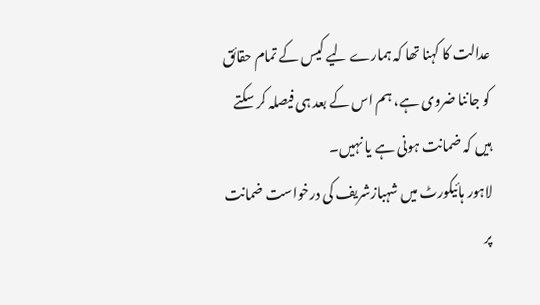عدالت کا کہنا تھا کہ ہمارے لیے کیس کے تمام حقائق کو جاننا ضروی ہے، ہم اس کے بعد ہی فیصلہ کر سکتے ہیں کہ ضمانت ہونی ہے یا نہیں۔
لاہور ہائیکورٹ میں شہبازشریف کی درخواست ضمانت پر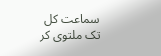سماعت کل تک ملتوی کر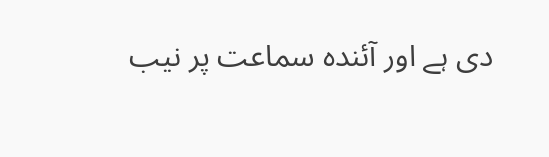دی ہے اور آئندہ سماعت پر نیب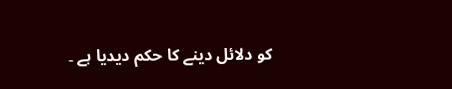کو دلائل دینے کا حکم دیدیا ہے ۔